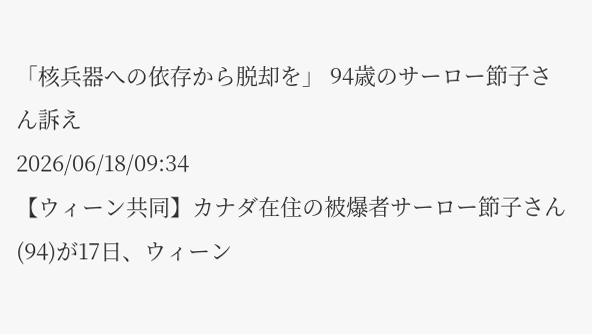「核兵器への依存から脱却を」 94歳のサーロー節子さん訴え
2026/06/18/09:34
【ウィーン共同】カナダ在住の被爆者サーロー節子さん(94)が17日、ウィーン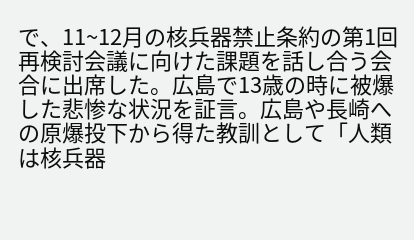で、11~12月の核兵器禁止条約の第1回再検討会議に向けた課題を話し合う会合に出席した。広島で13歳の時に被爆した悲惨な状況を証言。広島や長崎への原爆投下から得た教訓として「人類は核兵器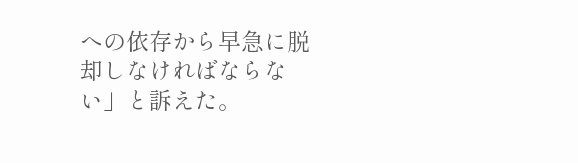への依存から早急に脱却しなければならない」と訴えた。